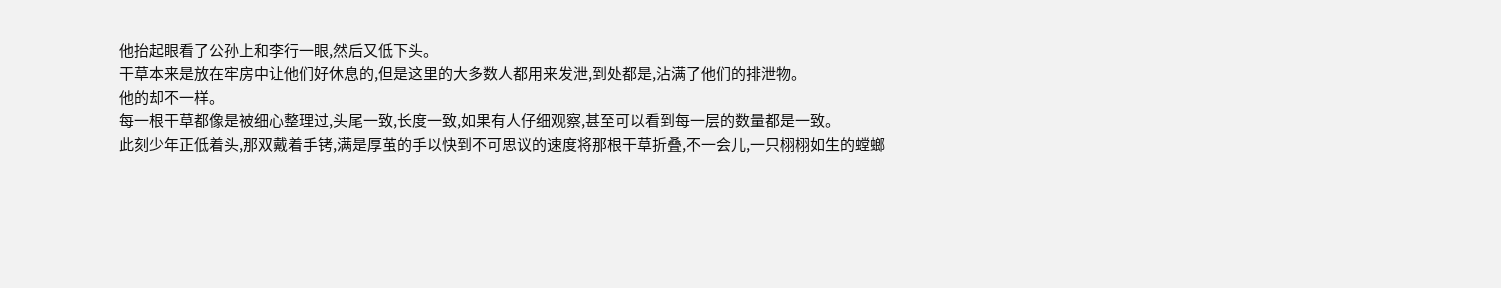他抬起眼看了公孙上和李行一眼,然后又低下头。
干草本来是放在牢房中让他们好休息的,但是这里的大多数人都用来发泄,到处都是,沾满了他们的排泄物。
他的却不一样。
每一根干草都像是被细心整理过,头尾一致,长度一致,如果有人仔细观察,甚至可以看到每一层的数量都是一致。
此刻少年正低着头,那双戴着手铐,满是厚茧的手以快到不可思议的速度将那根干草折叠,不一会儿,一只栩栩如生的螳螂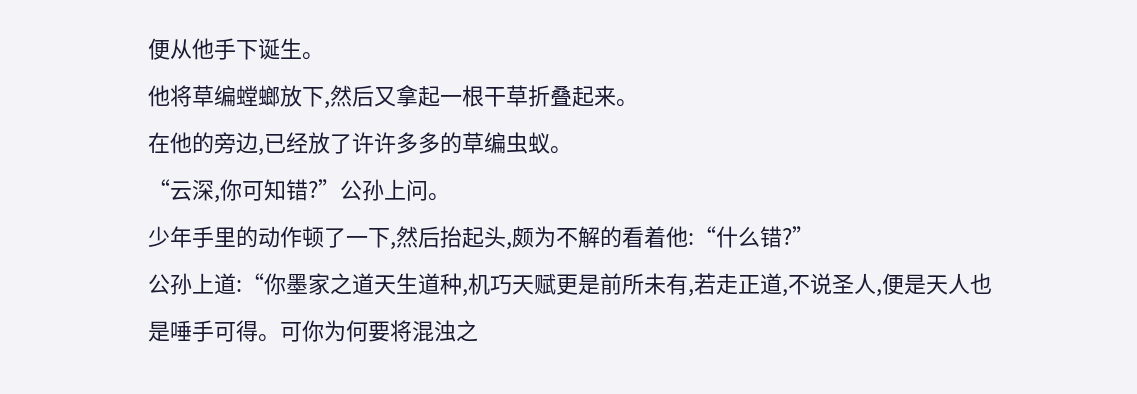便从他手下诞生。
他将草编螳螂放下,然后又拿起一根干草折叠起来。
在他的旁边,已经放了许许多多的草编虫蚁。
“云深,你可知错?”公孙上问。
少年手里的动作顿了一下,然后抬起头,颇为不解的看着他:“什么错?”
公孙上道:“你墨家之道天生道种,机巧天赋更是前所未有,若走正道,不说圣人,便是天人也是唾手可得。可你为何要将混浊之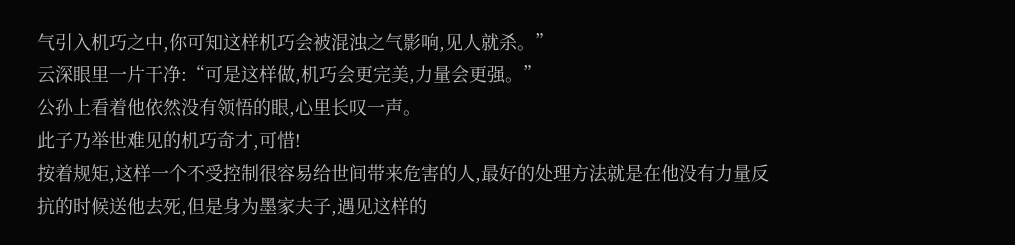气引入机巧之中,你可知这样机巧会被混浊之气影响,见人就杀。”
云深眼里一片干净:“可是这样做,机巧会更完美,力量会更强。”
公孙上看着他依然没有领悟的眼,心里长叹一声。
此子乃举世难见的机巧奇才,可惜!
按着规矩,这样一个不受控制很容易给世间带来危害的人,最好的处理方法就是在他没有力量反抗的时候送他去死,但是身为墨家夫子,遇见这样的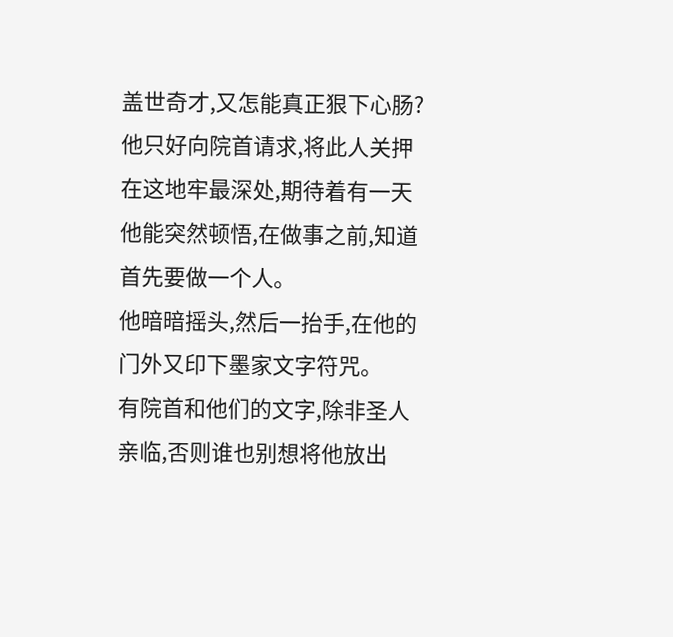盖世奇才,又怎能真正狠下心肠?
他只好向院首请求,将此人关押在这地牢最深处,期待着有一天他能突然顿悟,在做事之前,知道首先要做一个人。
他暗暗摇头,然后一抬手,在他的门外又印下墨家文字符咒。
有院首和他们的文字,除非圣人亲临,否则谁也别想将他放出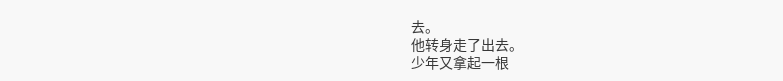去。
他转身走了出去。
少年又拿起一根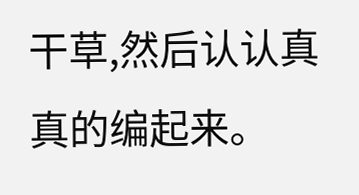干草,然后认认真真的编起来。